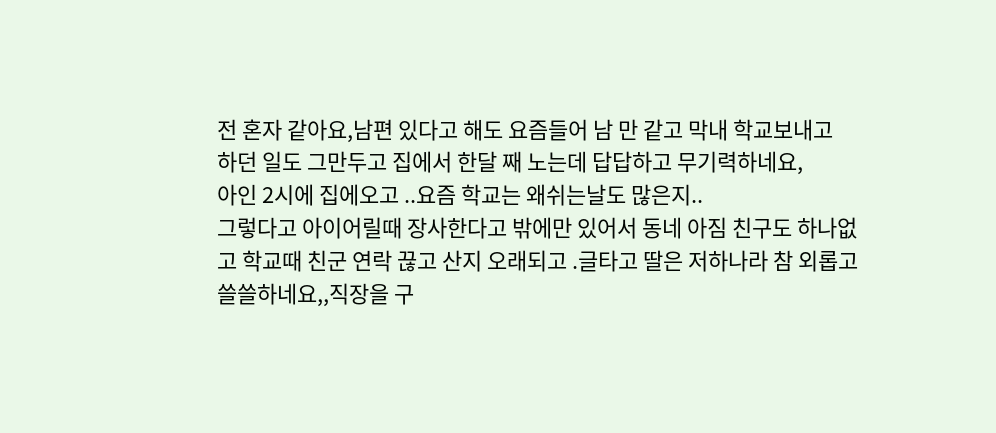전 혼자 같아요,남편 있다고 해도 요즘들어 남 만 같고 막내 학교보내고
하던 일도 그만두고 집에서 한달 째 노는데 답답하고 무기력하네요,
아인 2시에 집에오고 ..요즘 학교는 왜쉬는날도 많은지..
그렇다고 아이어릴때 장사한다고 밖에만 있어서 동네 아짐 친구도 하나없
고 학교때 친군 연락 끊고 산지 오래되고 .글타고 딸은 저하나라 참 외롭고
쓸쓸하네요,,직장을 구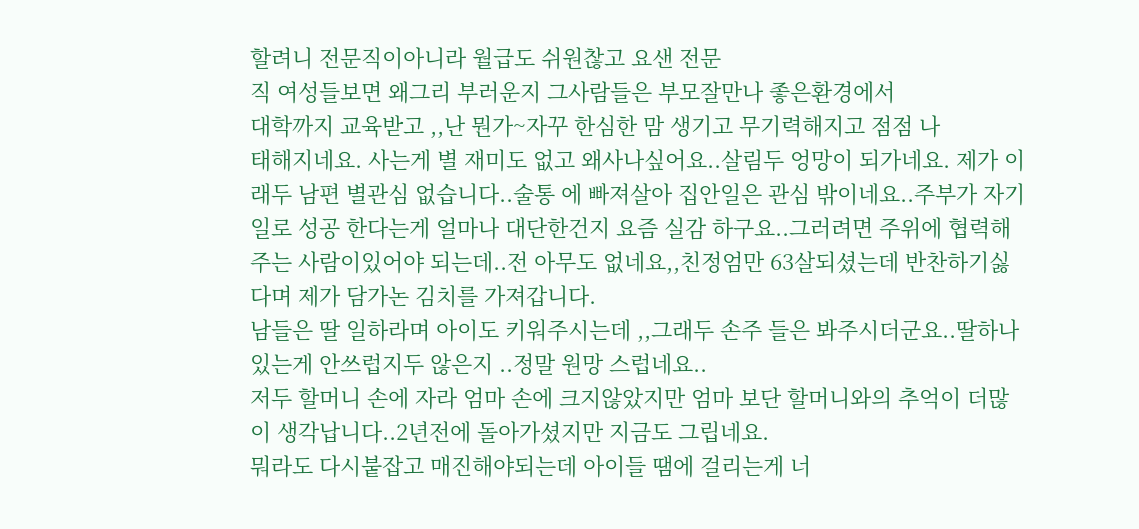할려니 전문직이아니라 월급도 쉬원찮고 요샌 전문
직 여성들보면 왜그리 부러운지 그사람들은 부모잘만나 좋은환경에서
대학까지 교육받고 ,,난 뭔가~자꾸 한심한 맘 생기고 무기력해지고 점점 나
태해지네요. 사는게 별 재미도 없고 왜사나싶어요..살림두 엉망이 되가네요. 제가 이래두 남편 별관심 없습니다..술통 에 빠져살아 집안일은 관심 밖이네요..주부가 자기일로 성공 한다는게 얼마나 대단한건지 요즘 실감 하구요..그러려면 주위에 협력해주는 사람이있어야 되는데..전 아무도 없네요,,친정엄만 63살되셨는데 반찬하기싫다며 제가 담가논 김치를 가져갑니다.
남들은 딸 일하라며 아이도 키워주시는데 ,,그래두 손주 들은 봐주시더군요..딸하나 있는게 안쓰럽지두 않은지 ..정말 원망 스럽네요..
저두 할머니 손에 자라 엄마 손에 크지않았지만 엄마 보단 할머니와의 추억이 더많이 생각납니다..2년전에 돌아가셨지만 지금도 그립네요.
뭐라도 다시붙잡고 매진해야되는데 아이들 땜에 걸리는게 너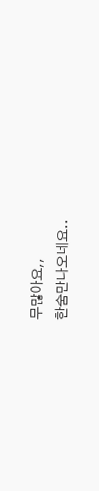무많아요,,
한숨만나오네요..